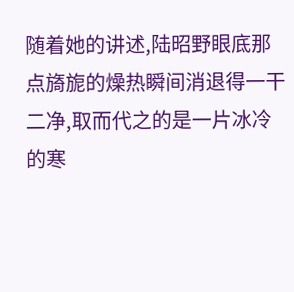随着她的讲述,陆昭野眼底那点旖旎的燥热瞬间消退得一干二净,取而代之的是一片冰冷的寒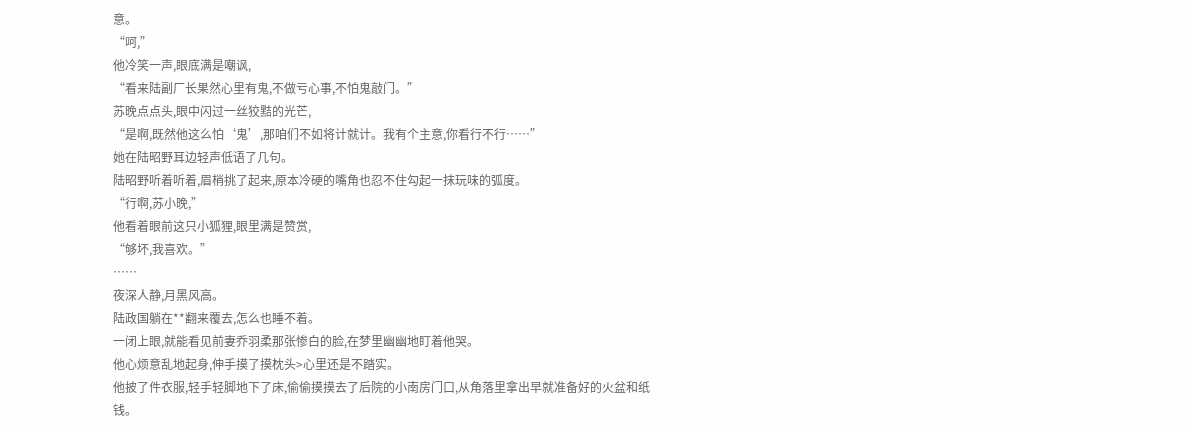意。
“呵,”
他冷笑一声,眼底满是嘲讽,
“看来陆副厂长果然心里有鬼,不做亏心事,不怕鬼敲门。”
苏晚点点头,眼中闪过一丝狡黠的光芒,
“是啊,既然他这么怕‘鬼’,那咱们不如将计就计。我有个主意,你看行不行……”
她在陆昭野耳边轻声低语了几句。
陆昭野听着听着,眉梢挑了起来,原本冷硬的嘴角也忍不住勾起一抹玩味的弧度。
“行啊,苏小晚,”
他看着眼前这只小狐狸,眼里满是赞赏,
“够坏,我喜欢。”
……
夜深人静,月黑风高。
陆政国躺在**翻来覆去,怎么也睡不着。
一闭上眼,就能看见前妻乔羽柔那张惨白的脸,在梦里幽幽地盯着他哭。
他心烦意乱地起身,伸手摸了摸枕头>心里还是不踏实。
他披了件衣服,轻手轻脚地下了床,偷偷摸摸去了后院的小南房门口,从角落里拿出早就准备好的火盆和纸钱。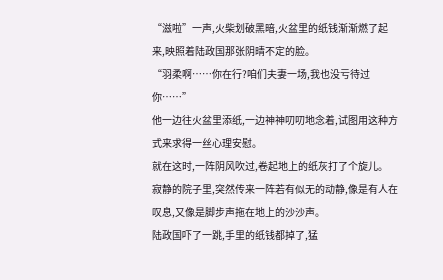“滋啦”一声,火柴划破黑暗,火盆里的纸钱渐渐燃了起来,映照着陆政国那张阴晴不定的脸。
“羽柔啊……你在行?咱们夫妻一场,我也没亏待过你……”
他一边往火盆里添纸,一边神神叨叨地念着,试图用这种方式来求得一丝心理安慰。
就在这时,一阵阴风吹过,卷起地上的纸灰打了个旋儿。
寂静的院子里,突然传来一阵若有似无的动静,像是有人在叹息,又像是脚步声拖在地上的沙沙声。
陆政国吓了一跳,手里的纸钱都掉了,猛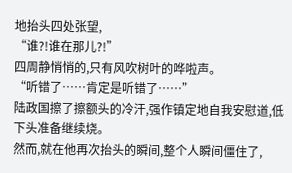地抬头四处张望,
“谁?!谁在那儿?!”
四周静悄悄的,只有风吹树叶的哗啦声。
“听错了……肯定是听错了……”
陆政国擦了擦额头的冷汗,强作镇定地自我安慰道,低下头准备继续烧。
然而,就在他再次抬头的瞬间,整个人瞬间僵住了,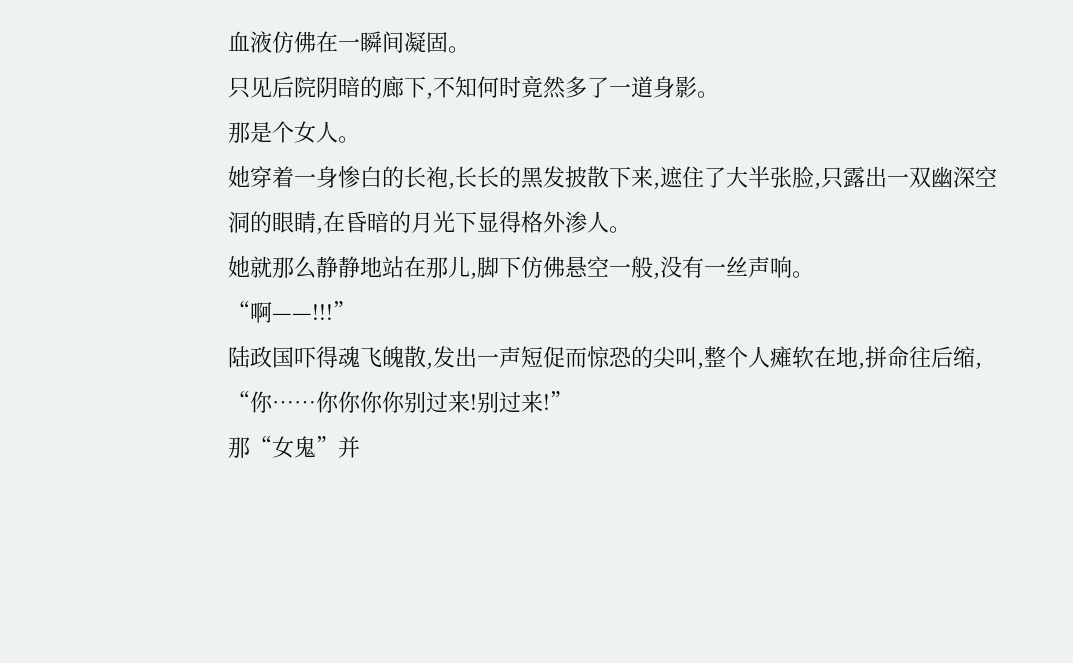血液仿佛在一瞬间凝固。
只见后院阴暗的廊下,不知何时竟然多了一道身影。
那是个女人。
她穿着一身惨白的长袍,长长的黑发披散下来,遮住了大半张脸,只露出一双幽深空洞的眼睛,在昏暗的月光下显得格外渗人。
她就那么静静地站在那儿,脚下仿佛悬空一般,没有一丝声响。
“啊——!!!”
陆政国吓得魂飞魄散,发出一声短促而惊恐的尖叫,整个人瘫软在地,拼命往后缩,
“你……你你你你别过来!别过来!”
那“女鬼”并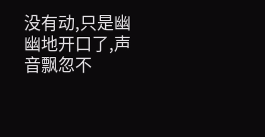没有动,只是幽幽地开口了,声音飘忽不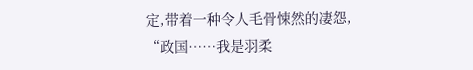定,带着一种令人毛骨悚然的凄怨,
“政国……我是羽柔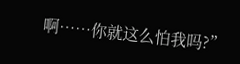啊……你就这么怕我吗?”